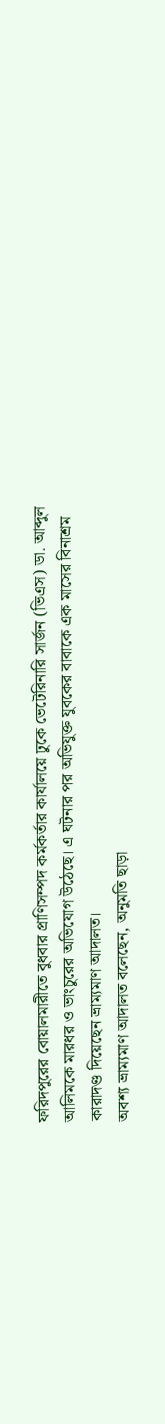ফরিদপুরের বোয়ালমারীতে বুধবার প্রাণিসম্পদ কর্মকর্তার কার্যালয়ে ঢুকে ভেটেরিনারি সার্জন (ভিএস) ডা. আব্দুল আলিমকে মারধর ও ভাংচুরের অভিযোগ উঠেছে। এ ঘটনার পর অভিযুক্ত যুবকের বাবাকে এক মাসের বিনাশ্রম কারাদণ্ড দিয়েছেন ভ্রাম্যমাণ আদালত।
অবশ্য ভ্রাম্যমাণ আদালত বলেছেন, অনুমতি ছাড়া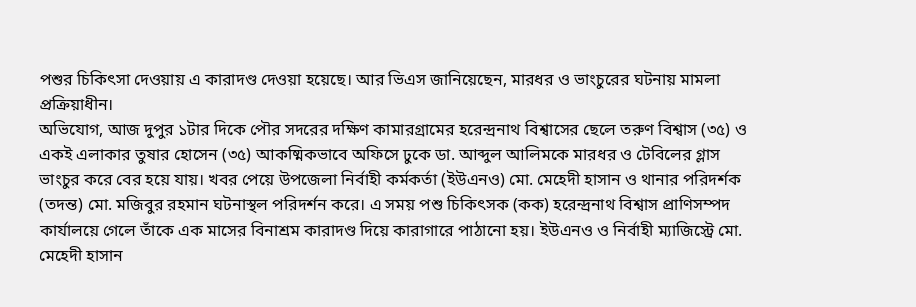পশুর চিকিৎসা দেওয়ায় এ কারাদণ্ড দেওয়া হয়েছে। আর ভিএস জানিয়েছেন, মারধর ও ভাংচুরের ঘটনায় মামলা প্রক্রিয়াধীন।
অভিযোগ, আজ দুপুর ১টার দিকে পৌর সদরের দক্ষিণ কামারগ্রামের হরেন্দ্রনাথ বিশ্বাসের ছেলে তরুণ বিশ্বাস (৩৫) ও একই এলাকার তুষার হোসেন (৩৫) আকষ্মিকভাবে অফিসে ঢুকে ডা. আব্দুল আলিমকে মারধর ও টেবিলের গ্লাস ভাংচুর করে বের হয়ে যায়। খবর পেয়ে উপজেলা নির্বাহী কর্মকর্তা (ইউএনও) মো. মেহেদী হাসান ও থানার পরিদর্শক (তদন্ত) মো. মজিবুর রহমান ঘটনাস্থল পরিদর্শন করে। এ সময় পশু চিকিৎসক (কক) হরেন্দ্রনাথ বিশ্বাস প্রাণিসম্পদ কার্যালয়ে গেলে তাঁকে এক মাসের বিনাশ্রম কারাদণ্ড দিয়ে কারাগারে পাঠানো হয়। ইউএনও ও নির্বাহী ম্যাজিস্ট্রে মো. মেহেদী হাসান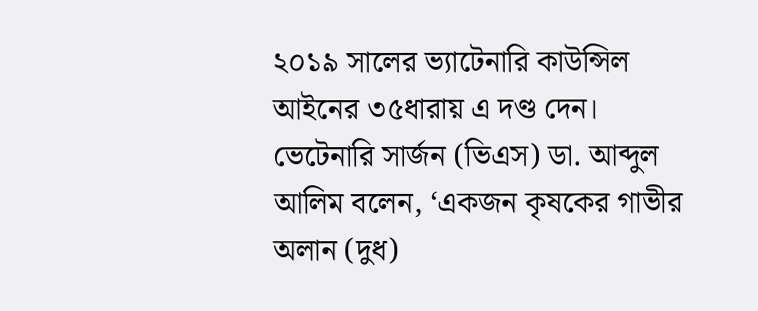২০১৯ সালের ভ্যাটেনারি কাউন্সিল আইনের ৩৫ধারায় এ দণ্ড দেন।
ভেটেনারি সার্জন (ভিএস) ডা. আব্দুল আলিম বলেন, ‘একজন কৃষকের গাভীর অলান (দুধ)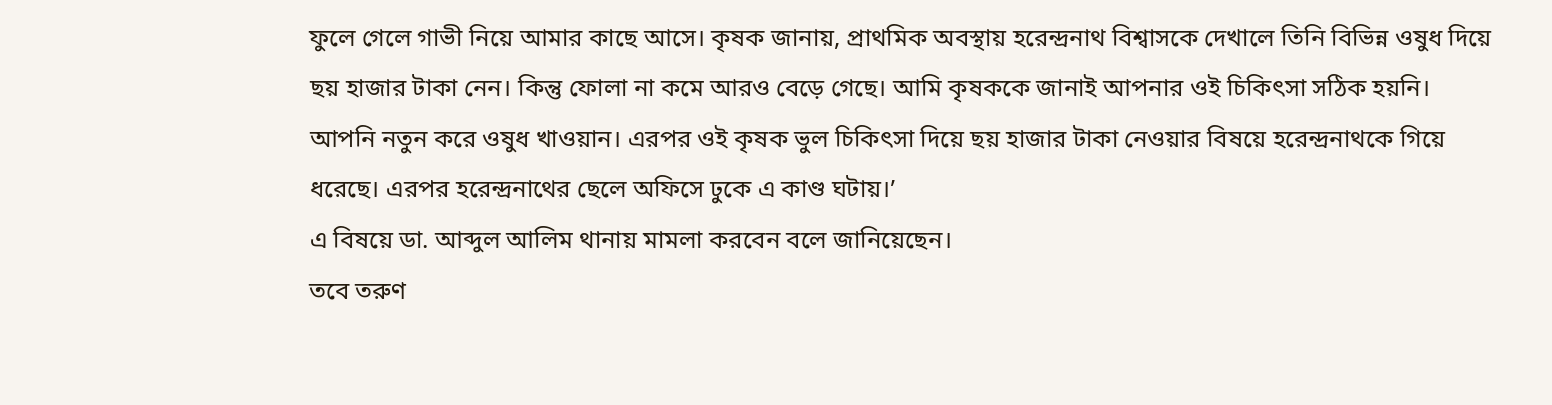ফুলে গেলে গাভী নিয়ে আমার কাছে আসে। কৃষক জানায়, প্রাথমিক অবস্থায় হরেন্দ্রনাথ বিশ্বাসকে দেখালে তিনি বিভিন্ন ওষুধ দিয়ে ছয় হাজার টাকা নেন। কিন্তু ফোলা না কমে আরও বেড়ে গেছে। আমি কৃষককে জানাই আপনার ওই চিকিৎসা সঠিক হয়নি। আপনি নতুন করে ওষুধ খাওয়ান। এরপর ওই কৃষক ভুল চিকিৎসা দিয়ে ছয় হাজার টাকা নেওয়ার বিষয়ে হরেন্দ্রনাথকে গিয়ে ধরেছে। এরপর হরেন্দ্রনাথের ছেলে অফিসে ঢুকে এ কাণ্ড ঘটায়।’
এ বিষয়ে ডা. আব্দুল আলিম থানায় মামলা করবেন বলে জানিয়েছেন।
তবে তরুণ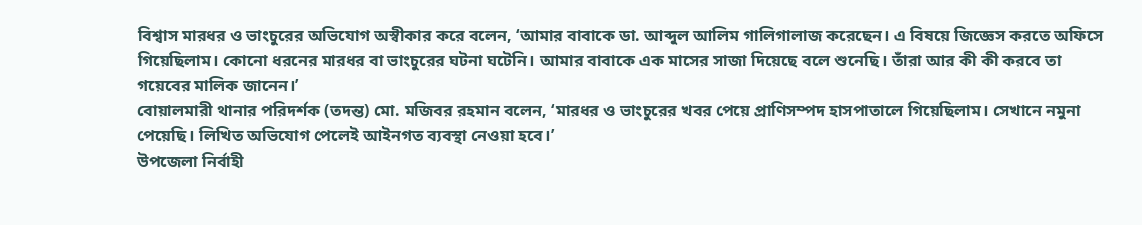বিশ্বাস মারধর ও ভাংচুরের অভিযোগ অস্বীকার করে বলেন, ‘আমার বাবাকে ডা. আব্দুল আলিম গালিগালাজ করেছেন। এ বিষয়ে জিজ্ঞেস করতে অফিসে গিয়েছিলাম। কোনো ধরনের মারধর বা ভাংচুরের ঘটনা ঘটেনি। আমার বাবাকে এক মাসের সাজা দিয়েছে বলে শুনেছি। তাঁরা আর কী কী করবে তা গয়েবের মালিক জানেন।’
বোয়ালমারী থানার পরিদর্শক (তদন্ত) মো. মজিবর রহমান বলেন, ‘মারধর ও ভাংচুরের খবর পেয়ে প্রাণিসম্পদ হাসপাতালে গিয়েছিলাম। সেখানে নমুনা পেয়েছি। লিখিত অভিযোগ পেলেই আইনগত ব্যবস্থা নেওয়া হবে।’
উপজেলা নির্বাহী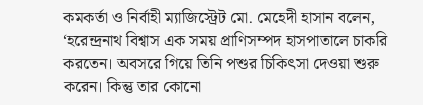কমকর্তা ও নির্বাহী ম্যাজিস্ট্রেট মো. মেহেদী হাসান বলেন, ‘হরেন্দ্রনাথ বিশ্বাস এক সময় প্রাণিসম্পদ হাসপাতালে চাকরি করতেন। অবসরে গিয়ে তিনি পশুর চিকিৎসা দেওয়া শুরু করেন। কিন্তু তার কোনো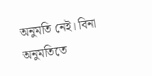অনুমতি নেই। বিনা অনুমতিতে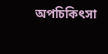অপচিকিৎসা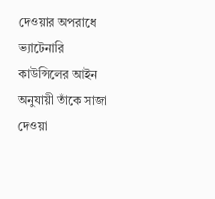দেওয়ার অপরাধে ভ্যাটেনারি কাউন্সিলের আইন অনুযায়ী তাঁকে সাজা দেওয়া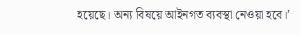হয়েছে। অন্য বিষয়ে আইনগত ব্যবস্থা নেওয়া হবে।’